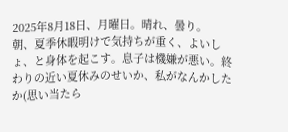2025年8月18日、月曜日。晴れ、曇り。
朝、夏季休暇明けで気持ちが重く、よいしょ、と身体を起こす。息子は機嫌が悪い。終わりの近い夏休みのせいか、私がなんかしたか(思い当たら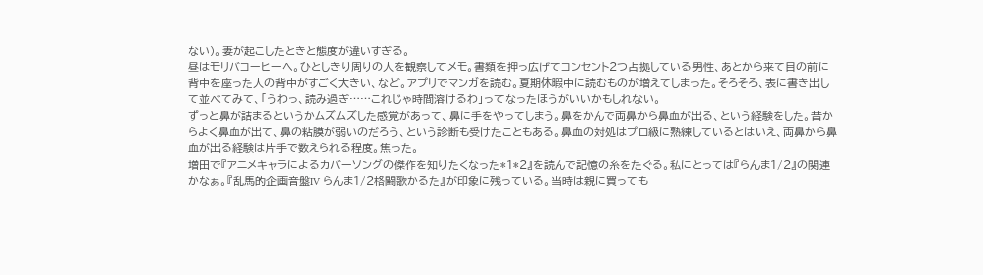ない)。妻が起こしたときと態度が違いすぎる。
昼はモリバコーヒーへ。ひとしきり周りの人を観察してメモ。書類を押っ広げてコンセント2つ占拠している男性、あとから来て目の前に背中を座った人の背中がすごく大きい、など。アプリでマンガを読む。夏期休暇中に読むものが増えてしまった。そろそろ、表に書き出して並べてみて、「うわっ、読み過ぎ……これじゃ時間溶けるわ」ってなったほうがいいかもしれない。
ずっと鼻が詰まるというかムズムズした感覚があって、鼻に手をやってしまう。鼻をかんで両鼻から鼻血が出る、という経験をした。昔からよく鼻血が出て、鼻の粘膜が弱いのだろう、という診断も受けたこともある。鼻血の対処はプロ級に熟練しているとはいえ、両鼻から鼻血が出る経験は片手で数えられる程度。焦った。
増田で『アニメキャラによるカバーソングの傑作を知りたくなった*1*2』を読んで記憶の糸をたぐる。私にとっては『らんま1/2』の関連かなぁ。『乱馬的企画音盤IV らんま1/2格闘歌かるた』が印象に残っている。当時は親に買っても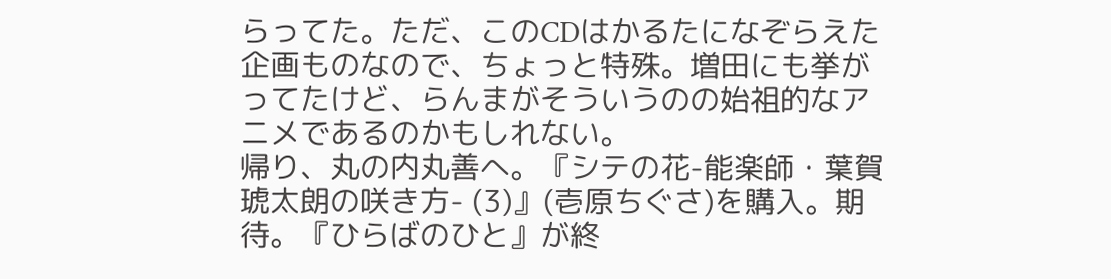らってた。ただ、このCDはかるたになぞらえた企画ものなので、ちょっと特殊。増田にも挙がってたけど、らんまがそういうのの始祖的なアニメであるのかもしれない。
帰り、丸の内丸善へ。『シテの花-能楽師・葉賀琥太朗の咲き方- (3)』(壱原ちぐさ)を購入。期待。『ひらばのひと』が終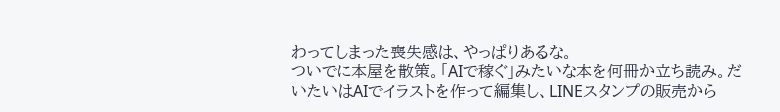わってしまった喪失感は、やっぱりあるな。
ついでに本屋を散策。「AIで稼ぐ」みたいな本を何冊か立ち読み。だいたいはAIでイラストを作って編集し、LINEスタンプの販売から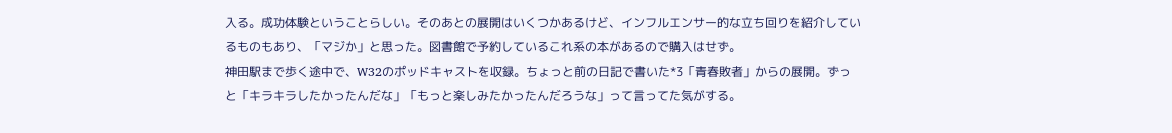入る。成功体験ということらしい。そのあとの展開はいくつかあるけど、インフルエンサー的な立ち回りを紹介しているものもあり、「マジか」と思った。図書館で予約しているこれ系の本があるので購入はせず。
神田駅まで歩く途中で、W32のポッドキャストを収録。ちょっと前の日記で書いた*3「青春敗者」からの展開。ずっと「キラキラしたかったんだな」「もっと楽しみたかったんだろうな」って言ってた気がする。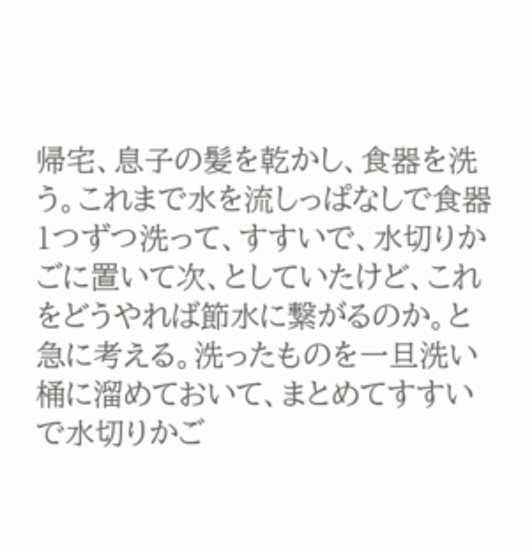帰宅、息子の髪を乾かし、食器を洗う。これまで水を流しっぱなしで食器1つずつ洗って、すすいで、水切りかごに置いて次、としていたけど、これをどうやれば節水に繋がるのか。と急に考える。洗ったものを一旦洗い桶に溜めておいて、まとめてすすいで水切りかご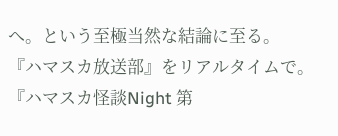へ。という至極当然な結論に至る。
『ハマスカ放送部』をリアルタイムで。『ハマスカ怪談Night 第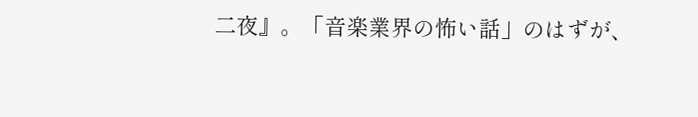二夜』。「音楽業界の怖い話」のはずが、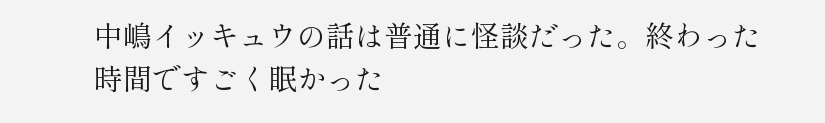中嶋イッキュウの話は普通に怪談だった。終わった時間ですごく眠かった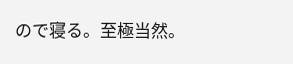ので寝る。至極当然。